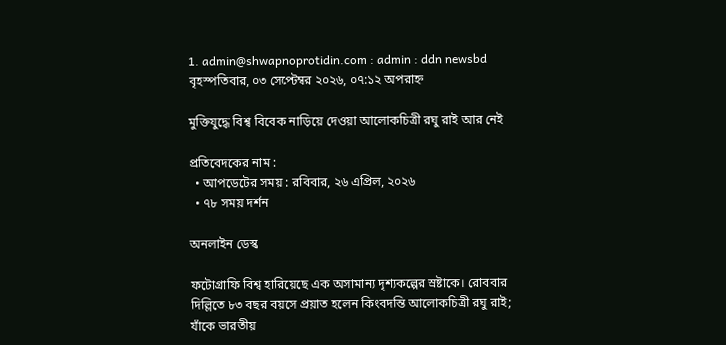1. admin@shwapnoprotidin.com : admin : ddn newsbd
বৃহস্পতিবার, ০৩ সেপ্টেম্বর ২০২৬, ০৭:১২ অপরাহ্ন

মুক্তিযুদ্ধে বিশ্ব বিবেক নাড়িয়ে দেওয়া আলোকচিত্রী রঘু রাই আর নেই

প্রতিবেদকের নাম :
  • আপডেটের সময় : রবিবার, ২৬ এপ্রিল, ২০২৬
  • ৭৮ সময় দর্শন

অনলাইন ডেস্ক

ফটোগ্রাফি বিশ্ব হারিয়েছে এক অসামান্য দৃশ্যকল্পের স্রষ্টাকে। রোববার দিল্লিতে ৮৩ বছর বয়সে প্রয়াত হলেন কিংবদন্তি আলোকচিত্রী রঘু রাই; যাঁকে ভারতীয়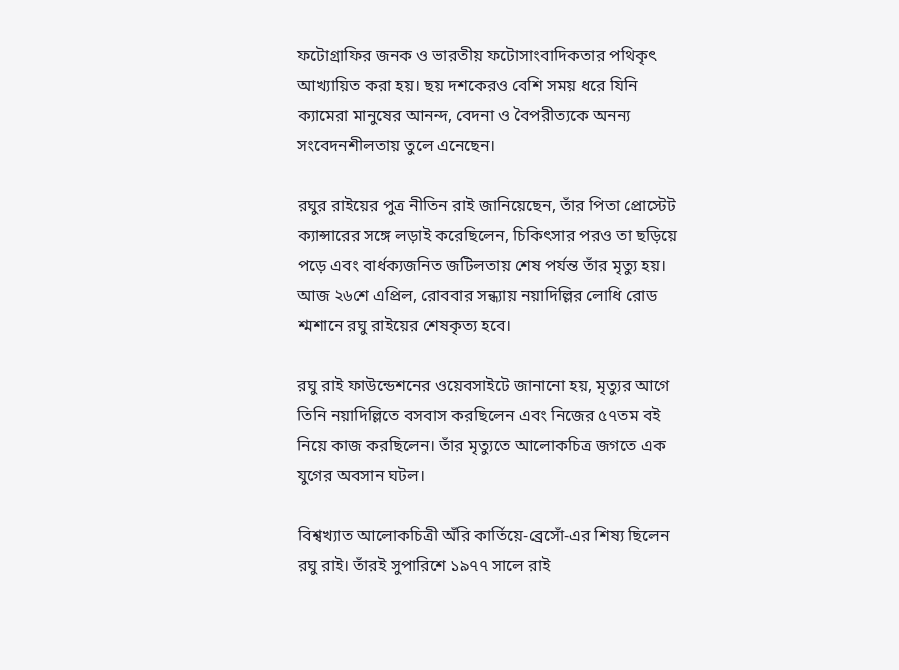ফটোগ্রাফির জনক ও ভারতীয় ফটোসাংবাদিকতার পথিকৃৎ আখ্যায়িত করা হয়। ছয় দশকেরও বেশি সময় ধরে যিনি ক্যামেরা মানুষের আনন্দ, বেদনা ও বৈপরীত্যকে অনন্য সংবেদনশীলতায় তুলে এনেছেন।

রঘুর রাইয়ের পুত্র নীতিন রাই জানিয়েছেন, তাঁর পিতা প্রোস্টেট ক্যান্সারের সঙ্গে লড়াই করেছিলেন, চিকিৎসার পরও তা ছড়িয়ে পড়ে এবং বার্ধক্যজনিত জটিলতায় শেষ পর্যন্ত তাঁর মৃত্যু হয়। আজ ২৬শে এপ্রিল, রোববার সন্ধ্যায় নয়াদিল্লির লোধি রোড শ্মশানে রঘু রাইয়ের শেষকৃত্য হবে।

রঘু রাই ফাউন্ডেশনের ওয়েবসাইটে জানানো হয়, মৃত্যুর আগে তিনি নয়াদিল্লিতে বসবাস করছিলেন এবং নিজের ৫৭তম বই নিয়ে কাজ করছিলেন। তাঁর মৃত্যুতে আলোকচিত্র জগতে এক যুগের অবসান ঘটল।

বিশ্বখ্যাত আলোকচিত্রী অঁরি কার্তিয়ে-ব্রেসোঁ-এর শিষ্য ছিলেন রঘু রাই। তাঁরই সুপারিশে ১৯৭৭ সালে রাই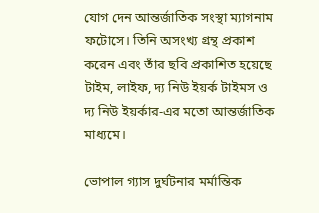যোগ দেন আন্তর্জাতিক সংস্থা ম্যাগনাম ফটোসে। তিনি অসংখ্য গ্রন্থ প্রকাশ করেন এবং তাঁর ছবি প্রকাশিত হয়েছে টাইম, লাইফ, দ্য নিউ ইয়র্ক টাইমস ও দ্য নিউ ইয়র্কার-এর মতো আন্তর্জাতিক মাধ্যমে।

ভোপাল গ্যাস দুর্ঘটনার মর্মান্তিক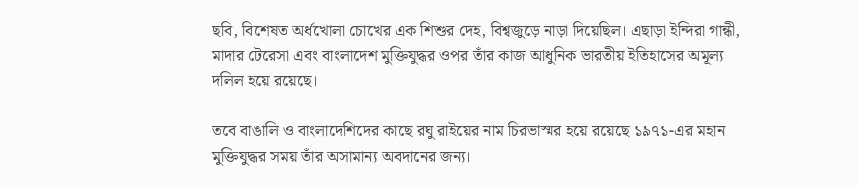ছবি, বিশেষত অর্ধখোলা চোখের এক শিশুর দেহ, বিশ্বজুড়ে নাড়া দিয়েছিল। এছাড়া ইন্দিরা গান্ধী, মাদার টেরেসা এবং বাংলাদেশ মুক্তিযুদ্ধর ওপর তাঁর কাজ আধুনিক ভারতীয় ইতিহাসের অমূল্য দলিল হয়ে রয়েছে।

তবে বাঙালি ও বাংলাদেশিদের কাছে রঘু রাইয়ের নাম চিরভাস্মর হয়ে রয়েছে ১৯৭১-এর মহান মুক্তিযুদ্ধর সময় তাঁর অসামান্য অবদানের জন্য।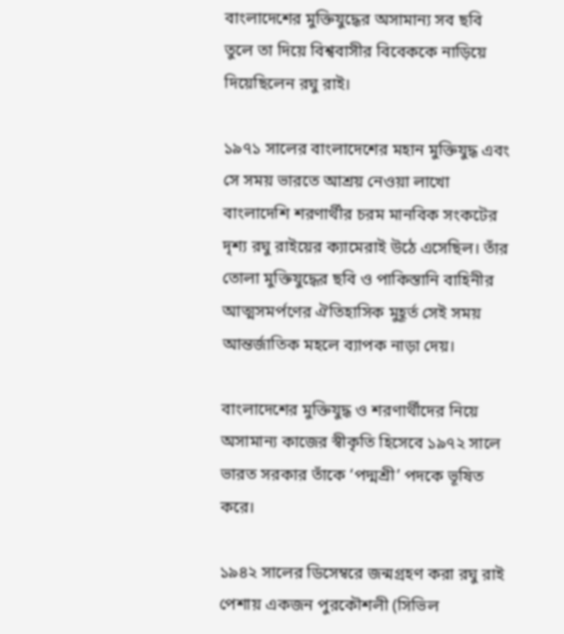বাংলাদেশের মুক্তিযুদ্ধের অসামান্য সব ছবি তুলে তা দিয়ে বিশ্ববাসীর বিবেককে নাড়িয়ে দিয়েছিলেন রঘু রাই।

১৯৭১ সালের বাংলাদেশের মহান মুক্তিযুদ্ধ এবং সে সময় ভারতে আশ্রয় নেওয়া লাখো বাংলাদেশি শরণার্থীর চরম মানবিক সংকটের দৃশ্য রঘু রাইয়ের ক্যামেরাই উঠে এসেছিল। তাঁর তোলা মুক্তিযুদ্ধের ছবি ও পাকিস্তানি বাহিনীর আত্মসমর্পণের ঐতিহাসিক মুহূর্ত সেই সময় আন্তর্জাতিক মহলে ব্যাপক নাড়া দেয়।

বাংলাদেশের মুক্তিযুদ্ধ ও শরণার্থীদের নিয়ে অসামান্য কাজের স্বীকৃতি হিসেবে ১৯৭২ সালে ভারত সরকার তাঁকে ‘পদ্মশ্রী’ পদকে ভূষিত করে।

১৯৪২ সালের ডিসেম্বরে জন্মগ্রহণ করা রঘু রাই পেশায় একজন পুরকৌশলী (সিভিল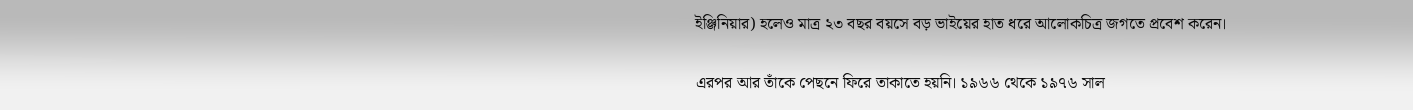ইঞ্জিনিয়ার) হলেও মাত্র ২৩ বছর বয়সে বড় ভাইয়ের হাত ধরে আলোকচিত্র জগতে প্রবেশ করেন।

এরপর আর তাঁকে পেছনে ফিরে তাকাতে হয়নি। ১৯৬৬ থেকে ১৯৭৬ সাল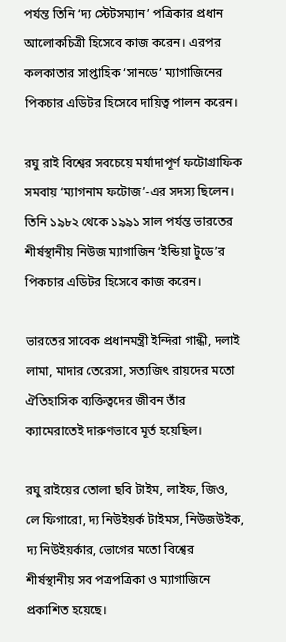পর্যন্ত তিনি ‘দ্য স্টেটসম্যান’ পত্রিকার প্রধান আলোকচিত্রী হিসেবে কাজ করেন। এরপর কলকাতার সাপ্তাহিক ‘সানডে’ ম্যাগাজিনের পিকচার এডিটর হিসেবে দায়িত্ব পালন করেন।

রঘু রাই বিশ্বের সবচেয়ে মর্যাদাপূর্ণ ফটোগ্রাফিক সমবায় ‘ম্যাগনাম ফটোজ’-এর সদস্য ছিলেন। তিনি ১৯৮২ থেকে ১৯৯১ সাল পর্যন্ত ভারতের শীর্ষস্থানীয় নিউজ ম্যাগাজিন ‘ইন্ডিয়া টুডে’র পিকচার এডিটর হিসেবে কাজ করেন।

ভারতের সাবেক প্রধানমন্ত্রী ইন্দিরা গান্ধী, দলাই লামা, মাদার তেরেসা, সত্যজিৎ রায়দের মতো ঐতিহাসিক ব্যক্তিত্বদের জীবন তাঁর ক্যামেরাতেই দারুণভাবে মূর্ত হয়েছিল।

রঘু রাইয়ের তোলা ছবি টাইম, লাইফ, জিও, লে ফিগারো, দ্য নিউইয়র্ক টাইমস, নিউজউইক, দ্য নিউইয়র্কার, ভোগের মতো বিশ্বের শীর্ষস্থানীয় সব পত্রপত্রিকা ও ম্যাগাজিনে প্রকাশিত হয়েছে।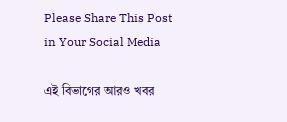Please Share This Post in Your Social Media

এই বিভাগের আরও খবর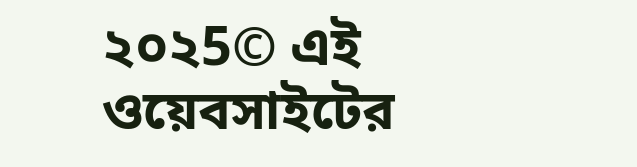২০২5© এই ওয়েবসাইটের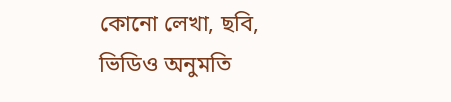কোনো লেখা, ছবি, ভিডিও অনুমতি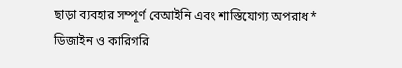ছাড়া ব্যবহার সম্পূর্ণ বেআইনি এবং শাস্তিযোগ্য অপরাধ*
ডিজাইন ও কারিগরি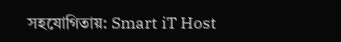সহযোগিতায়: Smart iT Host